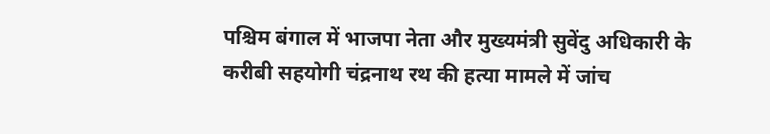पश्चिम बंगाल में भाजपा नेता और मुख्यमंत्री सुवेंदु अधिकारी के करीबी सहयोगी चंद्रनाथ रथ की हत्या मामले में जांच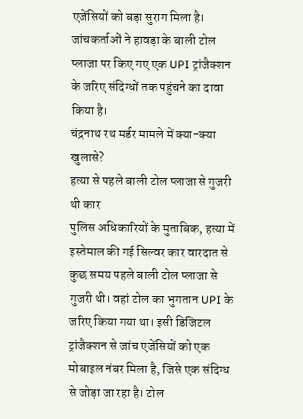एजेंसियों को बड़ा सुराग मिला है। जांचकर्ताओं ने हावड़ा के बाली टोल प्लाजा पर किए गए एक UPI ट्रांजैक्शन के जरिए संदिग्धों तक पहुंचने का दावा किया है।
चंद्रनाथ रथ मर्डर मामले में क्या-क्या खुलासे?
हत्या से पहले बाली टोल प्लाजा से गुजरी थी कार
पुलिस अधिकारियों के मुताबिक, हत्या में इस्तेमाल की गई सिल्वर कार वारदात से कुछ समय पहले बाली टोल प्लाजा से गुजरी थी। वहां टोल का भुगतान UPI के जरिए किया गया था। इसी डिजिटल ट्रांजैक्शन से जांच एजेंसियों को एक मोबाइल नंबर मिला है, जिसे एक संदिग्ध से जोड़ा जा रहा है। टोल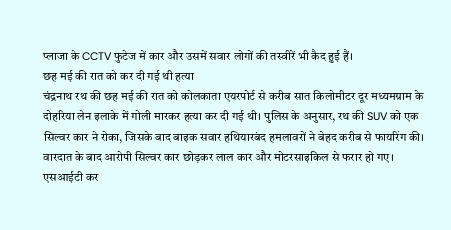प्लाजा के CCTV फुटेज में कार और उसमें सवार लोगों की तस्वीरें भी कैद हुई हैं।
छह मई की रात को कर दी गई थी हत्या
चंद्रनाथ रथ की छह मई की रात को कोलकाता एयरपोर्ट से करीब सात किलोमीटर दूर मध्यमग्राम के दोहरिया लेन इलाके में गोली मारकर हत्या कर दी गई थी। पुलिस के अनुसार, रथ की SUV को एक सिल्वर कार ने रोका, जिसके बाद बाइक सवार हथियारबंद हमलावरों ने बेहद करीब से फायरिंग की। वारदात के बाद आरोपी सिल्वर कार छोड़कर लाल कार और मोटरसाइकिल से फरार हो गए।
एसआईटी कर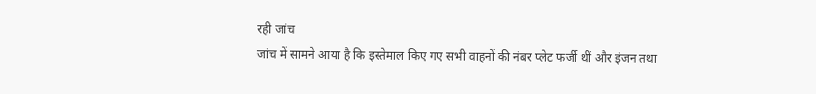रही जांच
जांच में सामने आया है कि इस्तेमाल किए गए सभी वाहनों की नंबर प्लेट फर्जी थीं और इंजन तथा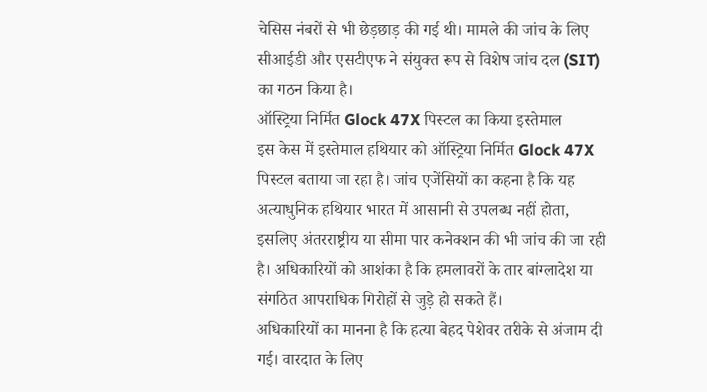चेसिस नंबरों से भी छेड़छाड़ की गई थी। मामले की जांच के लिए सीआईडी और एसटीएफ ने संयुक्त रूप से विशेष जांच दल (SIT) का गठन किया है।
ऑस्ट्रिया निर्मित Glock 47X पिस्टल का किया इस्तेमाल
इस केस में इस्तेमाल हथियार को ऑस्ट्रिया निर्मित Glock 47X पिस्टल बताया जा रहा है। जांच एजेंसियों का कहना है कि यह अत्याधुनिक हथियार भारत में आसानी से उपलब्ध नहीं होता, इसलिए अंतरराष्ट्रीय या सीमा पार कनेक्शन की भी जांच की जा रही है। अधिकारियों को आशंका है कि हमलावरों के तार बांग्लादेश या संगठित आपराधिक गिरोहों से जुड़े हो सकते हैं।
अधिकारियों का मानना है कि हत्या बेहद पेशेवर तरीके से अंजाम दी गई। वारदात के लिए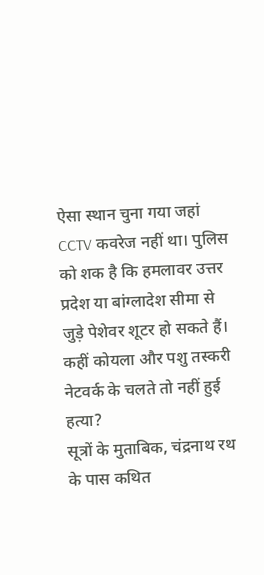ऐसा स्थान चुना गया जहां CCTV कवरेज नहीं था। पुलिस को शक है कि हमलावर उत्तर प्रदेश या बांग्लादेश सीमा से जुड़े पेशेवर शूटर हो सकते हैं।
कहीं कोयला और पशु तस्करी नेटवर्क के चलते तो नहीं हुई हत्या?
सूत्रों के मुताबिक, चंद्रनाथ रथ के पास कथित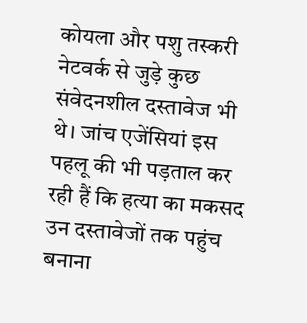कोयला और पशु तस्करी नेटवर्क से जुड़े कुछ संवेदनशील दस्तावेज भी थे। जांच एजेंसियां इस पहलू की भी पड़ताल कर रही हैं कि हत्या का मकसद उन दस्तावेजों तक पहुंच बनाना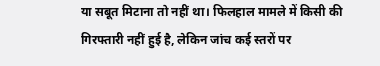या सबूत मिटाना तो नहीं था। फिलहाल मामले में किसी की गिरफ्तारी नहीं हुई है, लेकिन जांच कई स्तरों पर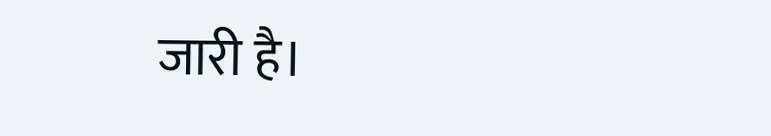जारी है।